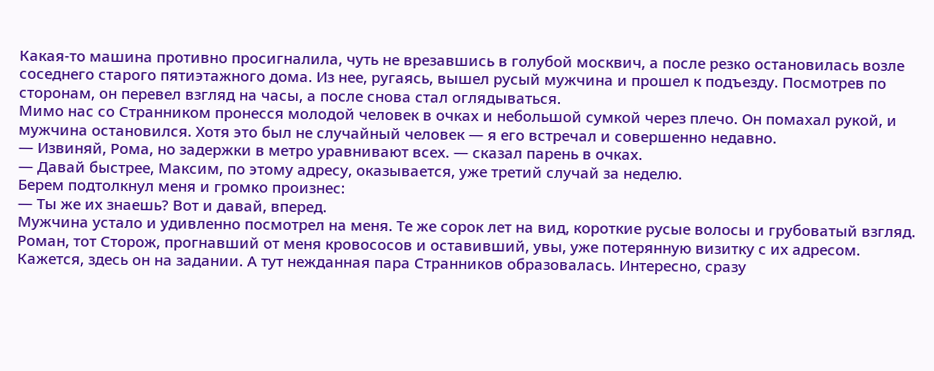Какая-то машина противно просигналила, чуть не врезавшись в голубой москвич, а после резко остановилась возле соседнего старого пятиэтажного дома. Из нее, ругаясь, вышел русый мужчина и прошел к подъезду. Посмотрев по сторонам, он перевел взгляд на часы, а после снова стал оглядываться.
Мимо нас со Странником пронесся молодой человек в очках и небольшой сумкой через плечо. Он помахал рукой, и мужчина остановился. Хотя это был не случайный человек — я его встречал и совершенно недавно.
— Извиняй, Рома, но задержки в метро уравнивают всех. — сказал парень в очках.
— Давай быстрее, Максим, по этому адресу, оказывается, уже третий случай за неделю.
Берем подтолкнул меня и громко произнес:
— Ты же их знаешь? Вот и давай, вперед.
Мужчина устало и удивленно посмотрел на меня. Те же сорок лет на вид, короткие русые волосы и грубоватый взгляд. Роман, тот Сторож, прогнавший от меня кровососов и оставивший, увы, уже потерянную визитку с их адресом.
Кажется, здесь он на задании. А тут нежданная пара Странников образовалась. Интересно, сразу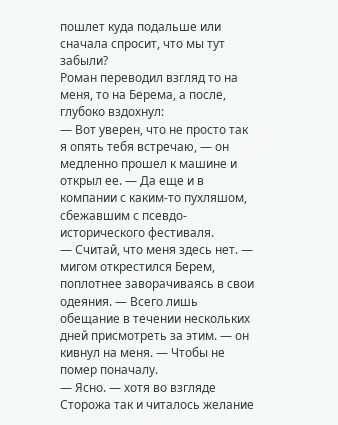пошлет куда подальше или сначала спросит, что мы тут забыли?
Роман переводил взгляд то на меня, то на Берема, а после, глубоко вздохнул:
— Вот уверен, что не просто так я опять тебя встречаю, — он медленно прошел к машине и открыл ее. — Да еще и в компании с каким-то пухляшом, сбежавшим с псевдо-исторического фестиваля.
— Считай, что меня здесь нет. — мигом открестился Берем, поплотнее заворачиваясь в свои одеяния. — Всего лишь обещание в течении нескольких дней присмотреть за этим. — он кивнул на меня. — Чтобы не помер поначалу.
— Ясно. — хотя во взгляде Сторожа так и читалось желание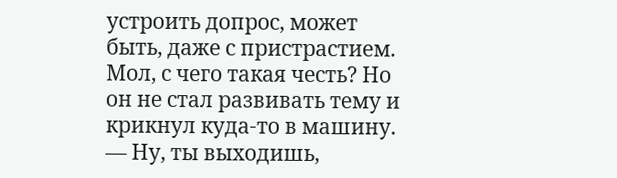устроить допрос, может быть, даже с пристрастием. Мол, с чего такая честь? Но он не стал развивать тему и крикнул куда-то в машину. — Ну, ты выходишь,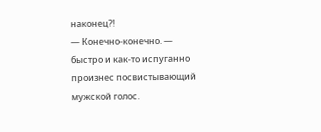наконец?!
— Конечно-конечно. — быстро и как-то испуганно произнес посвистывающий мужской голос.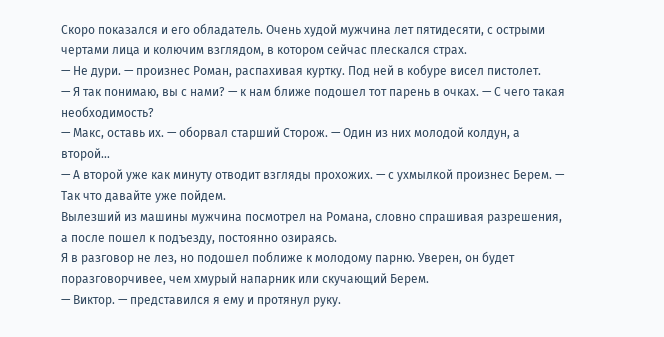Скоро показался и его обладатель. Очень худой мужчина лет пятидесяти, с острыми чертами лица и колючим взглядом, в котором сейчас плескался страх.
— Не дури. — произнес Роман, распахивая куртку. Под ней в кобуре висел пистолет.
— Я так понимаю, вы с нами? — к нам ближе подошел тот парень в очках. — С чего такая необходимость?
— Макс, оставь их. — оборвал старший Сторож. — Один из них молодой колдун, а второй…
— А второй уже как минуту отводит взгляды прохожих. — с ухмылкой произнес Берем. — Так что давайте уже пойдем.
Вылезший из машины мужчина посмотрел на Романа, словно спрашивая разрешения, а после пошел к подъезду, постоянно озираясь.
Я в разговор не лез, но подошел поближе к молодому парню. Уверен, он будет поразговорчивее, чем хмурый напарник или скучающий Берем.
— Виктор. — представился я ему и протянул руку.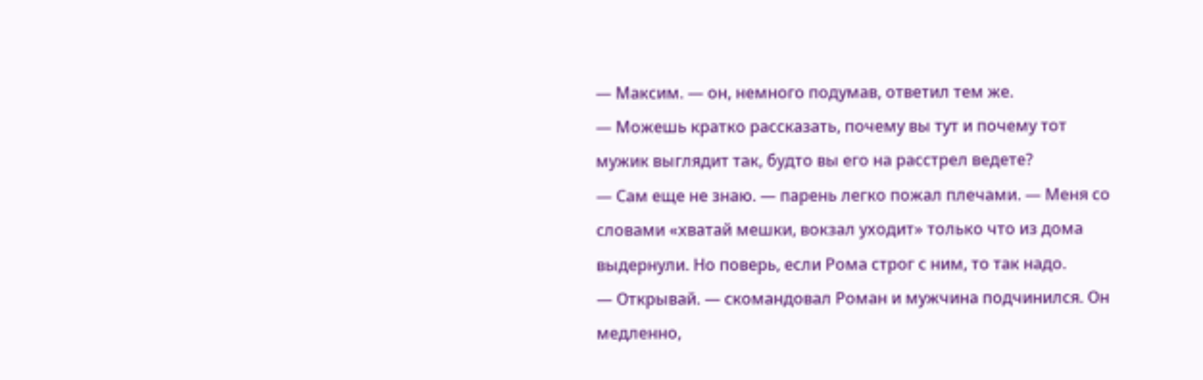— Максим. — он, немного подумав, ответил тем же.
— Можешь кратко рассказать, почему вы тут и почему тот мужик выглядит так, будто вы его на расстрел ведете?
— Сам еще не знаю. — парень легко пожал плечами. — Меня со словами «хватай мешки, вокзал уходит» только что из дома выдернули. Но поверь, если Рома строг с ним, то так надо.
— Открывай. — скомандовал Роман и мужчина подчинился. Он медленно,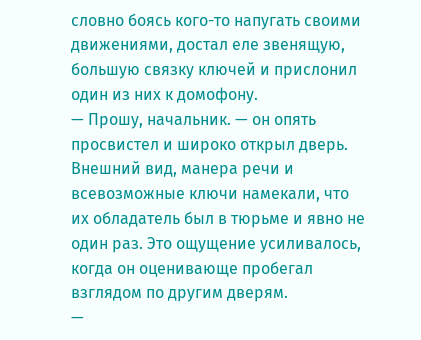словно боясь кого-то напугать своими движениями, достал еле звенящую, большую связку ключей и прислонил один из них к домофону.
— Прошу, начальник. — он опять просвистел и широко открыл дверь. Внешний вид, манера речи и всевозможные ключи намекали, что их обладатель был в тюрьме и явно не один раз. Это ощущение усиливалось, когда он оценивающе пробегал взглядом по другим дверям.
—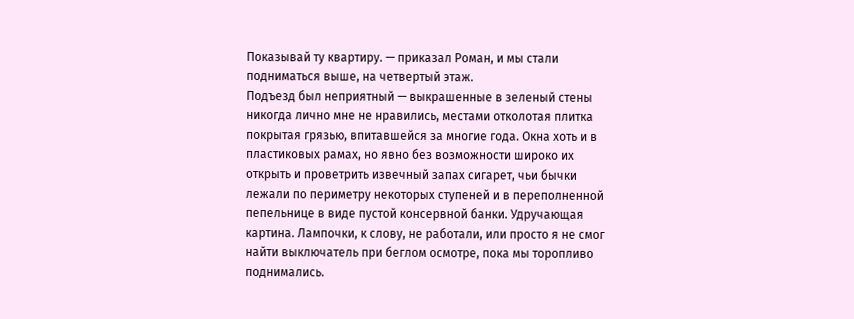Показывай ту квартиру. — приказал Роман, и мы стали подниматься выше, на четвертый этаж.
Подъезд был неприятный — выкрашенные в зеленый стены никогда лично мне не нравились, местами отколотая плитка покрытая грязью, впитавшейся за многие года. Окна хоть и в пластиковых рамах, но явно без возможности широко их открыть и проветрить извечный запах сигарет, чьи бычки лежали по периметру некоторых ступеней и в переполненной пепельнице в виде пустой консервной банки. Удручающая картина. Лампочки, к слову, не работали, или просто я не смог найти выключатель при беглом осмотре, пока мы торопливо поднимались.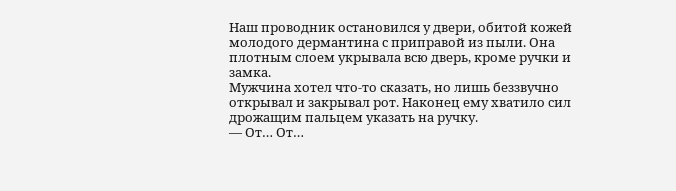Наш проводник остановился у двери, обитой кожей молодого дермантина с приправой из пыли. Она плотным слоем укрывала всю дверь, кроме ручки и замка.
Мужчина хотел что-то сказать, но лишь беззвучно открывал и закрывал рот. Наконец ему хватило сил дрожащим пальцем указать на ручку.
— От… От…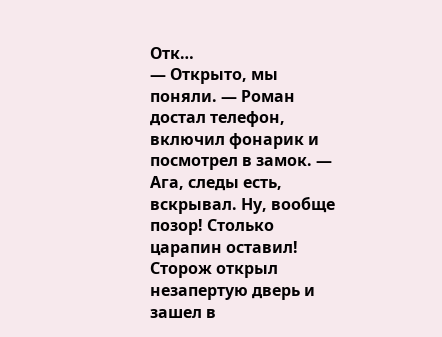Отк…
— Открыто, мы поняли. — Роман достал телефон, включил фонарик и посмотрел в замок. — Ага, следы есть, вскрывал. Ну, вообще позор! Столько царапин оставил!
Сторож открыл незапертую дверь и зашел в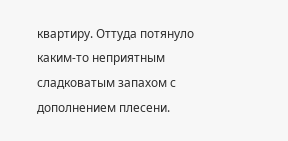квартиру. Оттуда потянуло каким-то неприятным сладковатым запахом с дополнением плесени.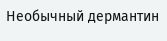Необычный дермантин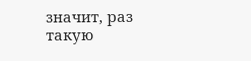значит, раз такую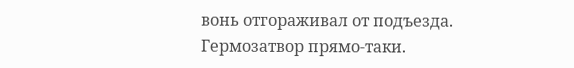вонь отгораживал от подъезда. Гермозатвор прямо-таки.